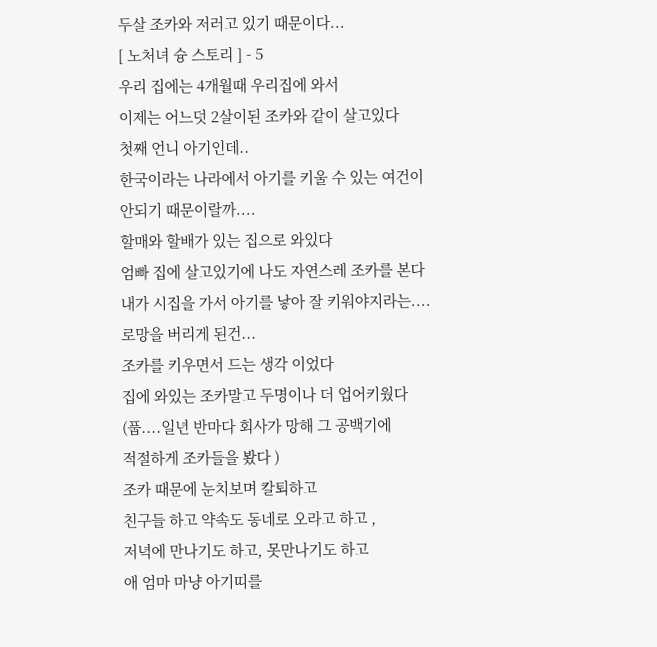두살 조카와 저러고 있기 때문이다...
[ 노처녀 슝 스토리 ] - 5
우리 집에는 4개월때 우리집에 와서
이제는 어느덧 2살이된 조카와 같이 살고있다
첫째 언니 아기인데..
한국이라는 나라에서 아기를 키울 수 있는 여건이
안되기 때문이랄까....
할매와 할배가 있는 집으로 와있다
엄빠 집에 살고있기에 나도 자연스레 조카를 본다
내가 시집을 가서 아기를 낳아 잘 키워야지라는....
로망을 버리게 된건...
조카를 키우면서 드는 생각 이었다
집에 와있는 조카말고 두명이나 더 업어키웠다
(풉....일년 반마다 회사가 망해 그 공백기에
적절하게 조카들을 봤다 )
조카 때문에 눈치보며 칼퇴하고
친구들 하고 약속도 동네로 오라고 하고 ,
저녁에 만나기도 하고, 못만나기도 하고
애 엄마 마냥 아기띠를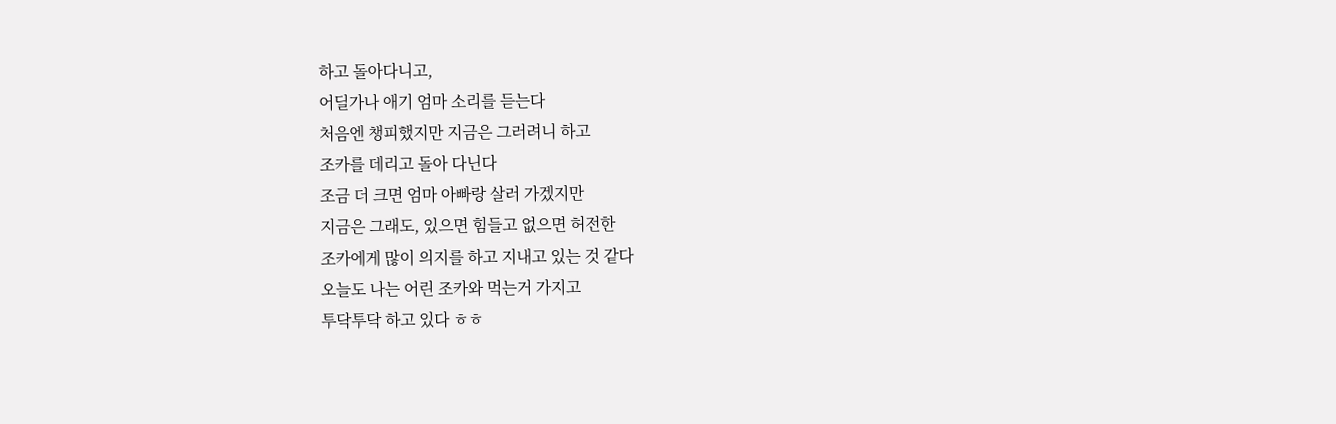하고 돌아다니고,
어딜가나 애기 엄마 소리를 듣는다
처음엔 챙피했지만 지금은 그러려니 하고
조카를 데리고 돌아 다닌다
조금 더 크면 엄마 아빠랑 살러 가겠지만
지금은 그래도, 있으면 힘들고 없으면 허전한
조카에게 많이 의지를 하고 지내고 있는 것 같다
오늘도 나는 어린 조카와 먹는거 가지고
투닥투닥 하고 있다 ㅎㅎ